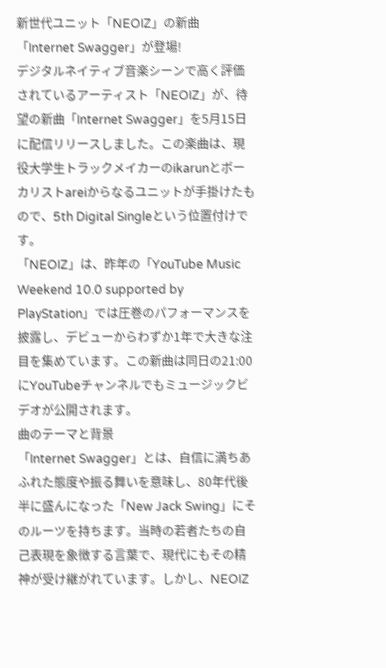新世代ユニット「NEOIZ」の新曲「Internet Swagger」が登場!
デジタルネイティブ音楽シーンで高く評価されているアーティスト「NEOIZ」が、待望の新曲「Internet Swagger」を5月15日に配信リリースしました。この楽曲は、現役大学生トラックメイカーのikarunとボーカリストareiからなるユニットが手掛けたもので、5th Digital Singleという位置付けです。
「NEOIZ」は、昨年の「YouTube Music Weekend 10.0 supported by PlayStation」では圧巻のパフォーマンスを披露し、デビューからわずか1年で大きな注目を集めています。この新曲は同日の21:00にYouTubeチャンネルでもミュージックビデオが公開されます。
曲のテーマと背景
「Internet Swagger」とは、自信に満ちあふれた態度や振る舞いを意味し、80年代後半に盛んになった「New Jack Swing」にそのルーツを持ちます。当時の若者たちの自己表現を象徴する言葉で、現代にもその精神が受け継がれています。しかし、NEOIZ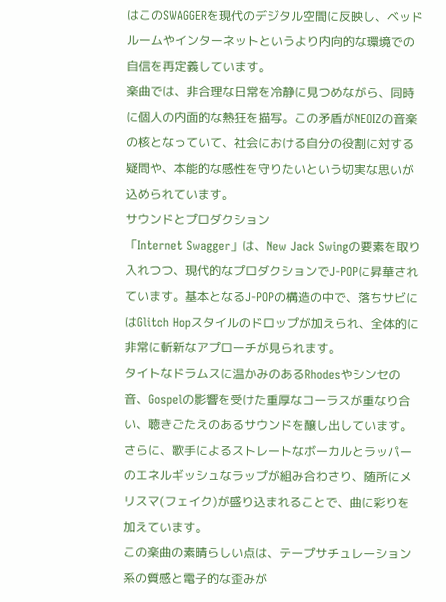はこのSWAGGERを現代のデジタル空間に反映し、ベッドルームやインターネットというより内向的な環境での自信を再定義しています。
楽曲では、非合理な日常を冷静に見つめながら、同時に個人の内面的な熱狂を描写。この矛盾がNEOIZの音楽の核となっていて、社会における自分の役割に対する疑問や、本能的な感性を守りたいという切実な思いが込められています。
サウンドとプロダクション
「Internet Swagger」は、New Jack Swingの要素を取り入れつつ、現代的なプロダクションでJ-POPに昇華されています。基本となるJ-POPの構造の中で、落ちサビにはGlitch Hopスタイルのドロップが加えられ、全体的に非常に斬新なアプローチが見られます。
タイトなドラムスに温かみのあるRhodesやシンセの音、Gospelの影響を受けた重厚なコーラスが重なり合い、聴きごたえのあるサウンドを醸し出しています。さらに、歌手によるストレートなボーカルとラッパーのエネルギッシュなラップが組み合わさり、随所にメリスマ(フェイク)が盛り込まれることで、曲に彩りを加えています。
この楽曲の素晴らしい点は、テープサチュレーション系の質感と電子的な歪みが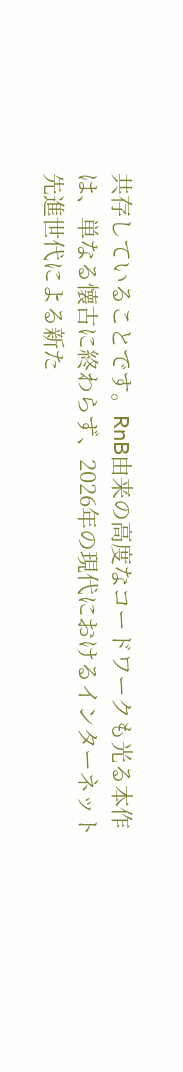共存していることです。RnB由来の高度なコードワークも光る本作は、単なる懐古に終わらず、2026年の現代におけるインターネット先進世代による新た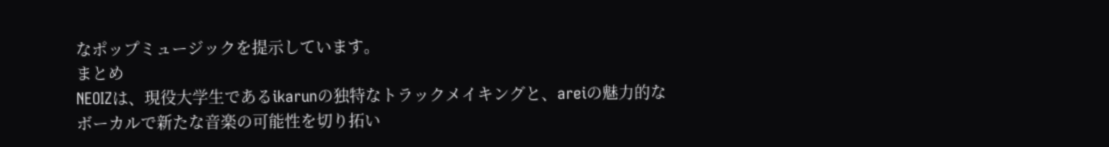なポップミュージックを提示しています。
まとめ
NEOIZは、現役大学生であるikarunの独特なトラックメイキングと、areiの魅力的なボーカルで新たな音楽の可能性を切り拓い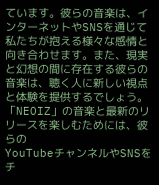ています。彼らの音楽は、インターネットやSNSを通じて私たちが抱える様々な感情と向き合わせます。また、現実と幻想の間に存在する彼らの音楽は、聴く人に新しい視点と体験を提供するでしょう。
「NEOIZ」の音楽と最新のリリースを楽しむためには、彼らの
YouTubeチャンネルやSNSをチ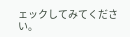ェックしてみてください。